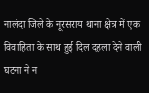नालंदा जिले के नूरसराय थाना क्षेत्र में एक विवाहिता के साथ हुई दिल दहला देने वाली घटना ने न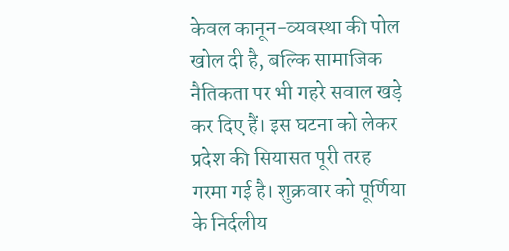केवल कानून-व्यवस्था की पोल खोल दी है, बल्कि सामाजिक नैतिकता पर भी गहरे सवाल खड़े कर दिए हैं। इस घटना को लेकर प्रदेश की सियासत पूरी तरह गरमा गई है। शुक्रवार को पूर्णिया के निर्दलीय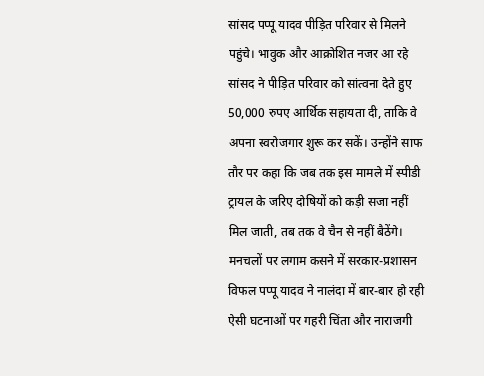सांसद पप्पू यादव पीड़ित परिवार से मिलने पहुंचे। भावुक और आक्रोशित नजर आ रहे सांसद ने पीड़ित परिवार को सांत्वना देते हुए 50,000 रुपए आर्थिक सहायता दी, ताकि वे अपना स्वरोजगार शुरू कर सकें। उन्होंने साफ तौर पर कहा कि जब तक इस मामले में स्पीडी ट्रायल के जरिए दोषियों को कड़ी सजा नहीं मिल जाती, तब तक वे चैन से नहीं बैठेंगे। मनचलों पर लगाम कसने में सरकार-प्रशासन विफल पप्पू यादव ने नालंदा में बार-बार हो रही ऐसी घटनाओं पर गहरी चिंता और नाराजगी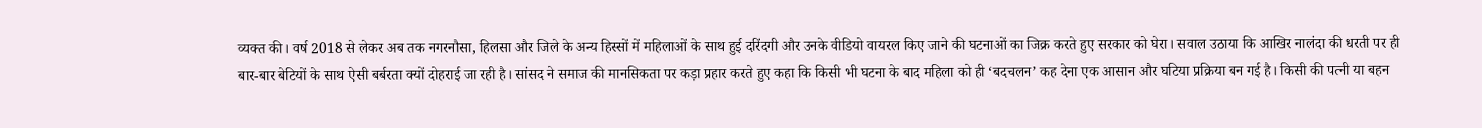व्यक्त की। वर्ष 2018 से लेकर अब तक नगरनौसा, हिलसा और जिले के अन्य हिस्सों में महिलाओं के साथ हुई दरिंदगी और उनके वीडियो वायरल किए जाने की घटनाओं का जिक्र करते हुए सरकार को घेरा। सवाल उठाया कि आखिर नालंदा की धरती पर ही बार-बार बेटियों के साथ ऐसी बर्बरता क्यों दोहराई जा रही है। सांसद ने समाज की मानसिकता पर कड़ा प्रहार करते हुए कहा कि किसी भी घटना के बाद महिला को ही ‘बदचलन’ कह देना एक आसान और घटिया प्रक्रिया बन गई है। किसी की पत्नी या बहन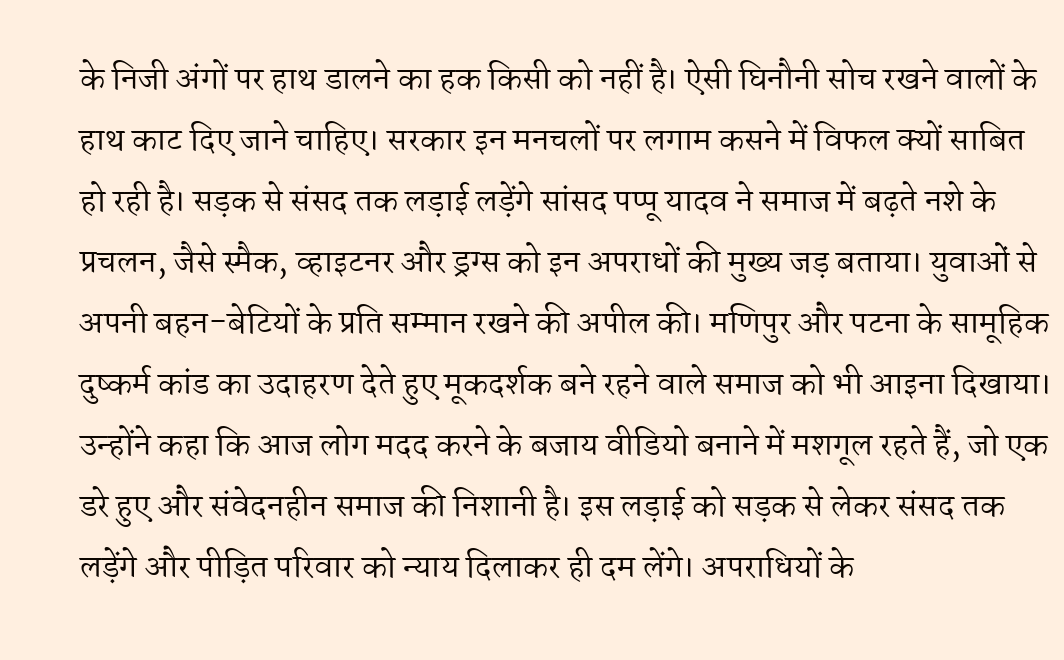के निजी अंगों पर हाथ डालने का हक किसी को नहीं है। ऐसी घिनौनी सोच रखने वालों के हाथ काट दिए जाने चाहिए। सरकार इन मनचलों पर लगाम कसने में विफल क्यों साबित हो रही है। सड़क से संसद तक लड़ाई लड़ेंगे सांसद पप्पू यादव ने समाज में बढ़ते नशे के प्रचलन, जैसे स्मैक, व्हाइटनर और ड्रग्स को इन अपराधों की मुख्य जड़ बताया। युवाओं से अपनी बहन-बेटियों के प्रति सम्मान रखने की अपील की। मणिपुर और पटना के सामूहिक दुष्कर्म कांड का उदाहरण देते हुए मूकदर्शक बने रहने वाले समाज को भी आइना दिखाया। उन्होंने कहा कि आज लोग मदद करने के बजाय वीडियो बनाने में मशगूल रहते हैं, जो एक डरे हुए और संवेदनहीन समाज की निशानी है। इस लड़ाई को सड़क से लेकर संसद तक लड़ेंगे और पीड़ित परिवार को न्याय दिलाकर ही दम लेंगे। अपराधियों के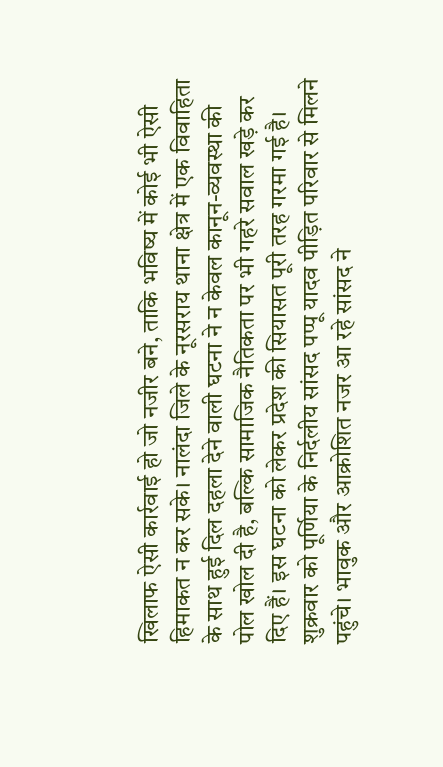खिलाफ ऐसी कार्रवाई हो जो नजीर बने, ताकि भविष्य में कोई भी ऐसी हिमाकत न कर सके। नालंदा जिले के नूरसराय थाना क्षेत्र में एक विवाहिता के साथ हुई दिल दहला देने वाली घटना ने न केवल कानून-व्यवस्था की पोल खोल दी है, बल्कि सामाजिक नैतिकता पर भी गहरे सवाल खड़े कर दिए हैं। इस घटना को लेकर प्रदेश की सियासत पूरी तरह गरमा गई है। शुक्रवार को पूर्णिया के निर्दलीय सांसद पप्पू यादव पीड़ित परिवार से मिलने पहुंचे। भावुक और आक्रोशित नजर आ रहे सांसद ने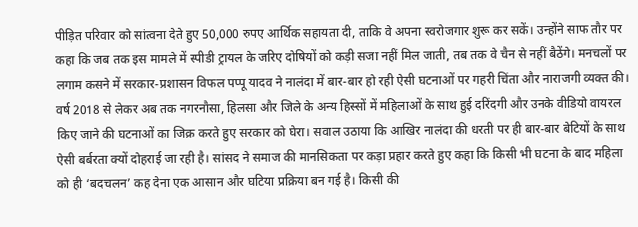पीड़ित परिवार को सांत्वना देते हुए 50,000 रुपए आर्थिक सहायता दी, ताकि वे अपना स्वरोजगार शुरू कर सकें। उन्होंने साफ तौर पर कहा कि जब तक इस मामले में स्पीडी ट्रायल के जरिए दोषियों को कड़ी सजा नहीं मिल जाती, तब तक वे चैन से नहीं बैठेंगे। मनचलों पर लगाम कसने में सरकार-प्रशासन विफल पप्पू यादव ने नालंदा में बार-बार हो रही ऐसी घटनाओं पर गहरी चिंता और नाराजगी व्यक्त की। वर्ष 2018 से लेकर अब तक नगरनौसा, हिलसा और जिले के अन्य हिस्सों में महिलाओं के साथ हुई दरिंदगी और उनके वीडियो वायरल किए जाने की घटनाओं का जिक्र करते हुए सरकार को घेरा। सवाल उठाया कि आखिर नालंदा की धरती पर ही बार-बार बेटियों के साथ ऐसी बर्बरता क्यों दोहराई जा रही है। सांसद ने समाज की मानसिकता पर कड़ा प्रहार करते हुए कहा कि किसी भी घटना के बाद महिला को ही ‘बदचलन’ कह देना एक आसान और घटिया प्रक्रिया बन गई है। किसी की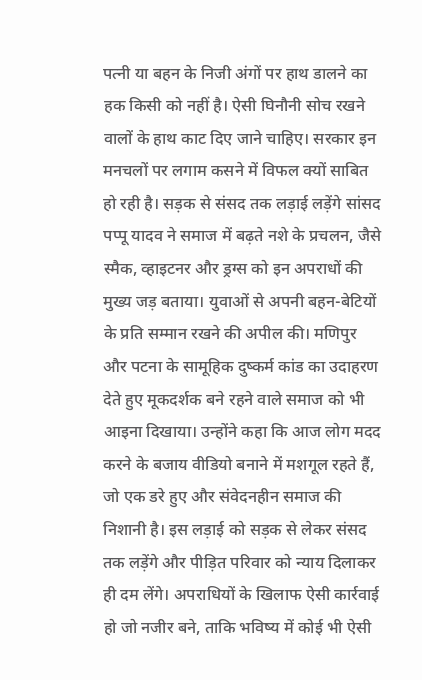पत्नी या बहन के निजी अंगों पर हाथ डालने का हक किसी को नहीं है। ऐसी घिनौनी सोच रखने वालों के हाथ काट दिए जाने चाहिए। सरकार इन मनचलों पर लगाम कसने में विफल क्यों साबित हो रही है। सड़क से संसद तक लड़ाई लड़ेंगे सांसद पप्पू यादव ने समाज में बढ़ते नशे के प्रचलन, जैसे स्मैक, व्हाइटनर और ड्रग्स को इन अपराधों की मुख्य जड़ बताया। युवाओं से अपनी बहन-बेटियों के प्रति सम्मान रखने की अपील की। मणिपुर और पटना के सामूहिक दुष्कर्म कांड का उदाहरण देते हुए मूकदर्शक बने रहने वाले समाज को भी आइना दिखाया। उन्होंने कहा कि आज लोग मदद करने के बजाय वीडियो बनाने में मशगूल रहते हैं, जो एक डरे हुए और संवेदनहीन समाज की निशानी है। इस लड़ाई को सड़क से लेकर संसद तक लड़ेंगे और पीड़ित परिवार को न्याय दिलाकर ही दम लेंगे। अपराधियों के खिलाफ ऐसी कार्रवाई हो जो नजीर बने, ताकि भविष्य में कोई भी ऐसी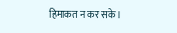हिमाकत न कर सके।